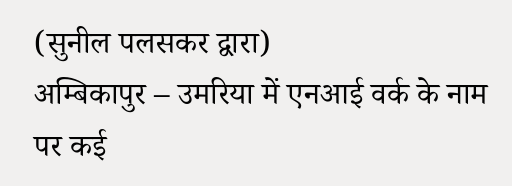(सुनील पलसकर द्वारा)
अम्बिकापुर – उमरिया में एनआई वर्क के नाम पर कई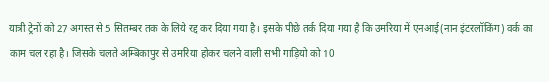यात्री ट्रेनों को 27 अगस्त से 5 सितम्बर तक के लिये रद्द कर दिया गया है। इसके पीछे तर्क दिया गया है कि उमरिया में एनआई(नान इंटरलॉकिंग) वर्क का काम चल रहा है। जिसके चलते अम्बिकापुर से उमरिया होकर चलने वाली सभी गाड़ियो को 10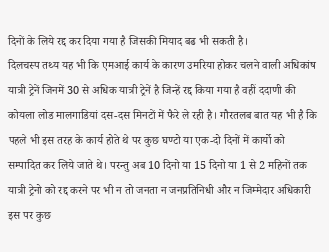दिनों के लिये रद्द कर दिया गया है जिसकी मियाद बढ भी सकती है।
दिलचस्प तथ्य यह भी कि एमआई कार्य के कारण उमरिया होकर चलने वाली अधिकांष यात्री ट्रेनें जिनमें 30 से अधिक यात्री ट्रेनें है जिन्हें रद्द किया गया है वहीं ददाणी की कोयला लोड मालगाडियां दस-दस मिनटों में फैरे ले रही है। गौरतलब बात यह भी है कि पहले भी इस तरह के कार्य होते थे पर कुछ घण्टो या एक-दो दिनों में कार्यो को सम्पादित कर लिये जाते थे। परन्तु अब 10 दिनो या 15 दिनो या 1 से 2 महिनों तक यात्री ट्रेनो को रद्द करने पर भी न तो जनता न जनप्रतिनिधी और न जिम्मेदार अधिकारी इस पर कुछ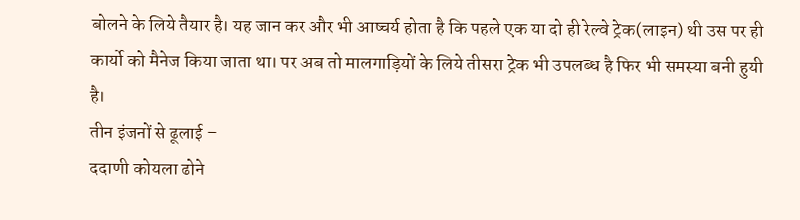बोलने के लिये तैयार है। यह जान कर और भी आष्चर्य होता है कि पहले एक या दो ही रेल्वे ट्रेक(लाइन) थी उस पर ही कार्यो को मैनेज किया जाता था। पर अब तो मालगाड़ियों के लिये तीसरा ट्रेक भी उपलब्ध है फिर भी समस्या बनी हुयी है।
तीन इंजनों से ढूलाई –
ददाणी कोयला ढोने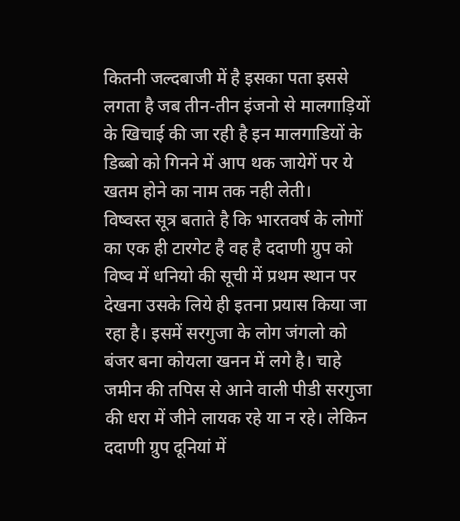कितनी जल्दबाजी में है इसका पता इससे लगता है जब तीन-तीन इंजनो से मालगाड़ियों के खिचाई की जा रही है इन मालगाडियों के डिब्बो को गिनने में आप थक जायेगें पर ये खतम होने का नाम तक नही लेती।
विष्वस्त सूत्र बताते है कि भारतवर्ष के लोगों का एक ही टारगेट है वह है ददाणी ग्रुप को विष्व में धनियो की सूची में प्रथम स्थान पर देखना उसके लिये ही इतना प्रयास किया जा रहा है। इसमें सरगुजा के लोग जंगलो को बंजर बना कोयला खनन में लगे है। चाहे जमीन की तपिस से आने वाली पीडी सरगुजा की धरा में जीने लायक रहे या न रहे। लेकिन ददाणी ग्रुप दूनियां में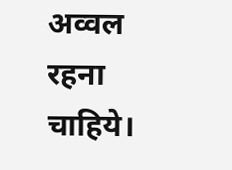अव्वल रहना चाहिये।